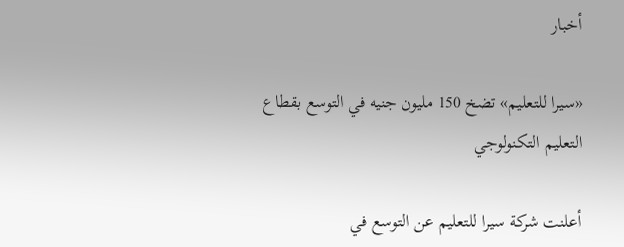أخبار

«سيرا للتعليم» تضخ 150 مليون جنيه في التوسع بقطاع التعليم التكنولوجي

أعلنت شركة سيرا للتعليم عن التوسع في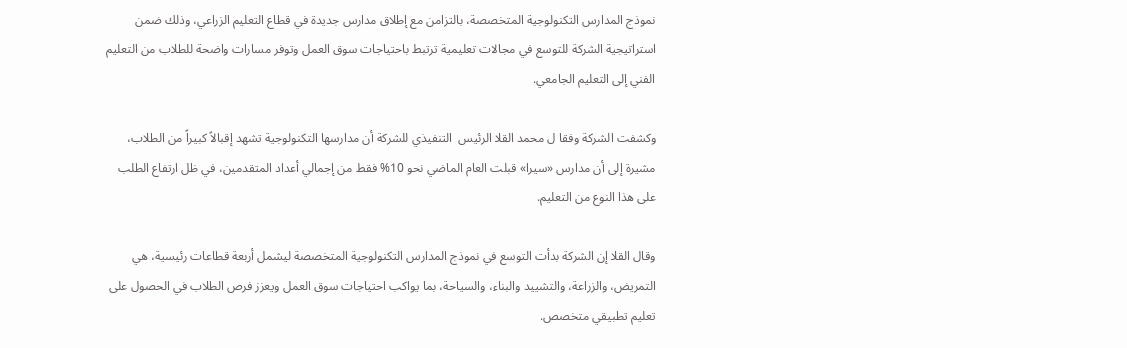نموذج المدارس التكنولوجية المتخصصة، بالتزامن مع إطلاق مدارس جديدة في قطاع التعليم الزراعي، وذلك ضمن استراتيجية الشركة للتوسع في مجالات تعليمية ترتبط باحتياجات سوق العمل وتوفر مسارات واضحة للطلاب من التعليم الفني إلى التعليم الجامعي.

وكشفت الشركة وفقا ل محمد القلا الرئيس  التنفيذي للشركة أن مدارسها التكنولوجية تشهد إقبالاً كبيراً من الطلاب، مشيرة إلى أن مدارس «سيرا» قبلت العام الماضي نحو 10% فقط من إجمالي أعداد المتقدمين، في ظل ارتفاع الطلب على هذا النوع من التعليم.

وقال القلا إن الشركة بدأت التوسع في نموذج المدارس التكنولوجية المتخصصة ليشمل أربعة قطاعات رئيسية، هي التمريض، والزراعة، والتشييد والبناء، والسياحة، بما يواكب احتياجات سوق العمل ويعزز فرص الطلاب في الحصول على تعليم تطبيقي متخصص.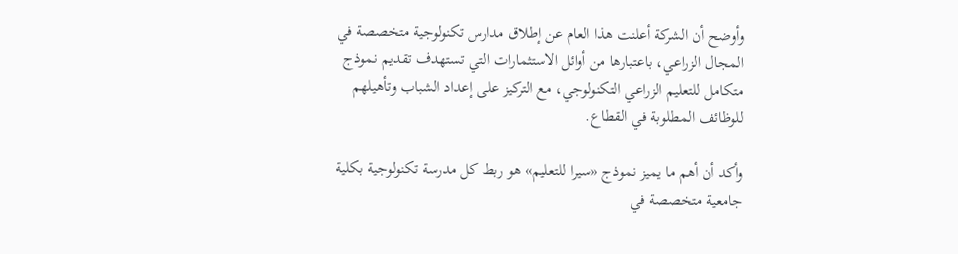وأوضح أن الشركة أعلنت هذا العام عن إطلاق مدارس تكنولوجية متخصصة في المجال الزراعي، باعتبارها من أوائل الاستثمارات التي تستهدف تقديم نموذج متكامل للتعليم الزراعي التكنولوجي، مع التركيز على إعداد الشباب وتأهيلهم للوظائف المطلوبة في القطاع.

وأكد أن أهم ما يميز نموذج «سيرا للتعليم» هو ربط كل مدرسة تكنولوجية بكلية جامعية متخصصة في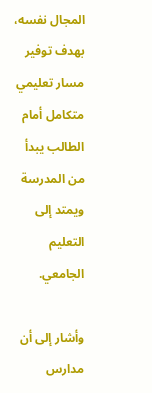المجال نفسه، بهدف توفير مسار تعليمي متكامل أمام الطالب يبدأ من المدرسة ويمتد إلى التعليم الجامعي.

وأشار إلى أن مدارس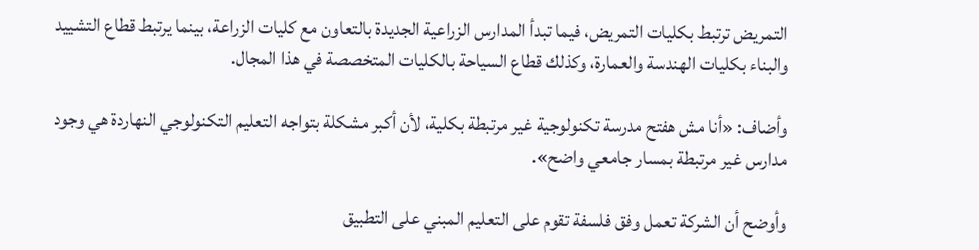التمريض ترتبط بكليات التمريض، فيما تبدأ المدارس الزراعية الجديدة بالتعاون مع كليات الزراعة، بينما يرتبط قطاع التشييد والبناء بكليات الهندسة والعمارة، وكذلك قطاع السياحة بالكليات المتخصصة في هذا المجال.

وأضاف: «أنا مش هفتح مدرسة تكنولوجية غير مرتبطة بكلية، لأن أكبر مشكلة بتواجه التعليم التكنولوجي النهاردة هي وجود مدارس غير مرتبطة بمسار جامعي واضح».

وأوضح أن الشركة تعمل وفق فلسفة تقوم على التعليم المبني على التطبيق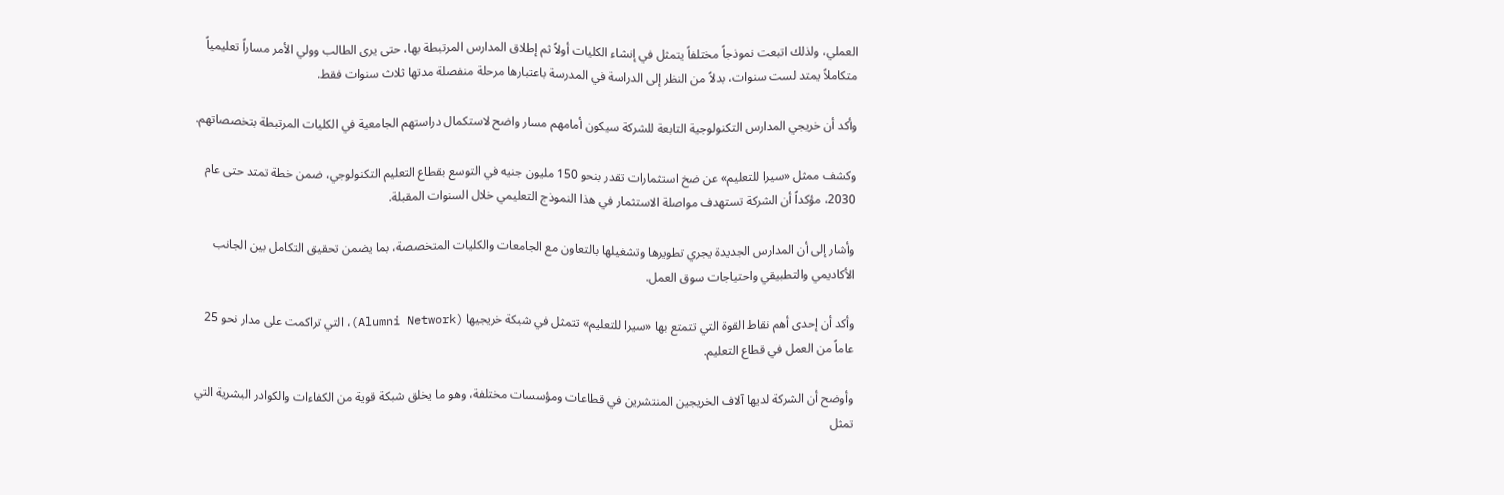العملي، ولذلك اتبعت نموذجاً مختلفاً يتمثل في إنشاء الكليات أولاً ثم إطلاق المدارس المرتبطة بها، حتى يرى الطالب وولي الأمر مساراً تعليمياً متكاملاً يمتد لست سنوات، بدلاً من النظر إلى الدراسة في المدرسة باعتبارها مرحلة منفصلة مدتها ثلاث سنوات فقط.

وأكد أن خريجي المدارس التكنولوجية التابعة للشركة سيكون أمامهم مسار واضح لاستكمال دراستهم الجامعية في الكليات المرتبطة بتخصصاتهم.

وكشف ممثل «سيرا للتعليم» عن ضخ استثمارات تقدر بنحو 150 مليون جنيه في التوسع بقطاع التعليم التكنولوجي، ضمن خطة تمتد حتى عام 2030، مؤكداً أن الشركة تستهدف مواصلة الاستثمار في هذا النموذج التعليمي خلال السنوات المقبلة.

وأشار إلى أن المدارس الجديدة يجري تطويرها وتشغيلها بالتعاون مع الجامعات والكليات المتخصصة، بما يضمن تحقيق التكامل بين الجانب الأكاديمي والتطبيقي واحتياجات سوق العمل.

وأكد أن إحدى أهم نقاط القوة التي تتمتع بها «سيرا للتعليم» تتمثل في شبكة خريجيها (Alumni Network)، التي تراكمت على مدار نحو 25 عاماً من العمل في قطاع التعليم.

وأوضح أن الشركة لديها آلاف الخريجين المنتشرين في قطاعات ومؤسسات مختلفة، وهو ما يخلق شبكة قوية من الكفاءات والكوادر البشرية التي تمثل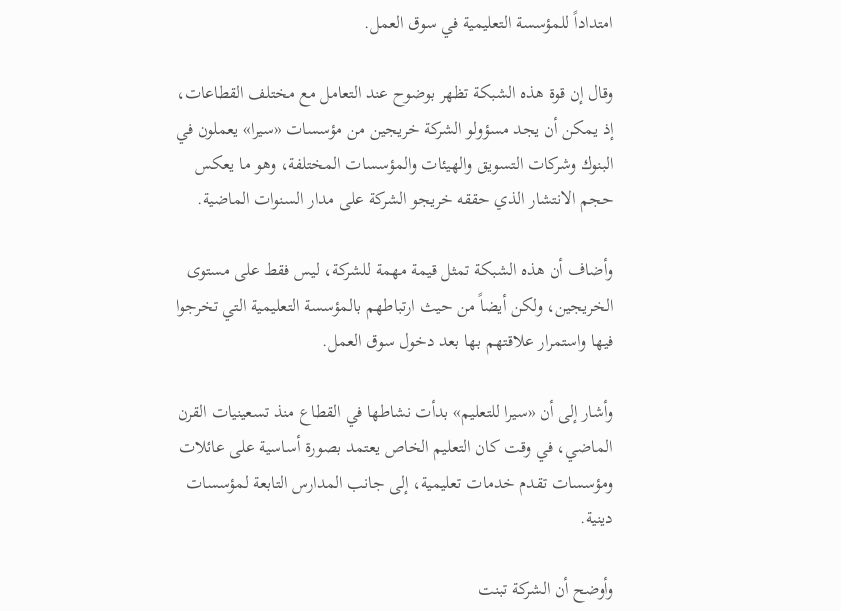امتداداً للمؤسسة التعليمية في سوق العمل.

وقال إن قوة هذه الشبكة تظهر بوضوح عند التعامل مع مختلف القطاعات، إذ يمكن أن يجد مسؤولو الشركة خريجين من مؤسسات «سيرا» يعملون في البنوك وشركات التسويق والهيئات والمؤسسات المختلفة، وهو ما يعكس حجم الانتشار الذي حققه خريجو الشركة على مدار السنوات الماضية.

وأضاف أن هذه الشبكة تمثل قيمة مهمة للشركة، ليس فقط على مستوى الخريجين، ولكن أيضاً من حيث ارتباطهم بالمؤسسة التعليمية التي تخرجوا فيها واستمرار علاقتهم بها بعد دخول سوق العمل.

وأشار إلى أن «سيرا للتعليم» بدأت نشاطها في القطاع منذ تسعينيات القرن الماضي، في وقت كان التعليم الخاص يعتمد بصورة أساسية على عائلات ومؤسسات تقدم خدمات تعليمية، إلى جانب المدارس التابعة لمؤسسات دينية.

وأوضح أن الشركة تبنت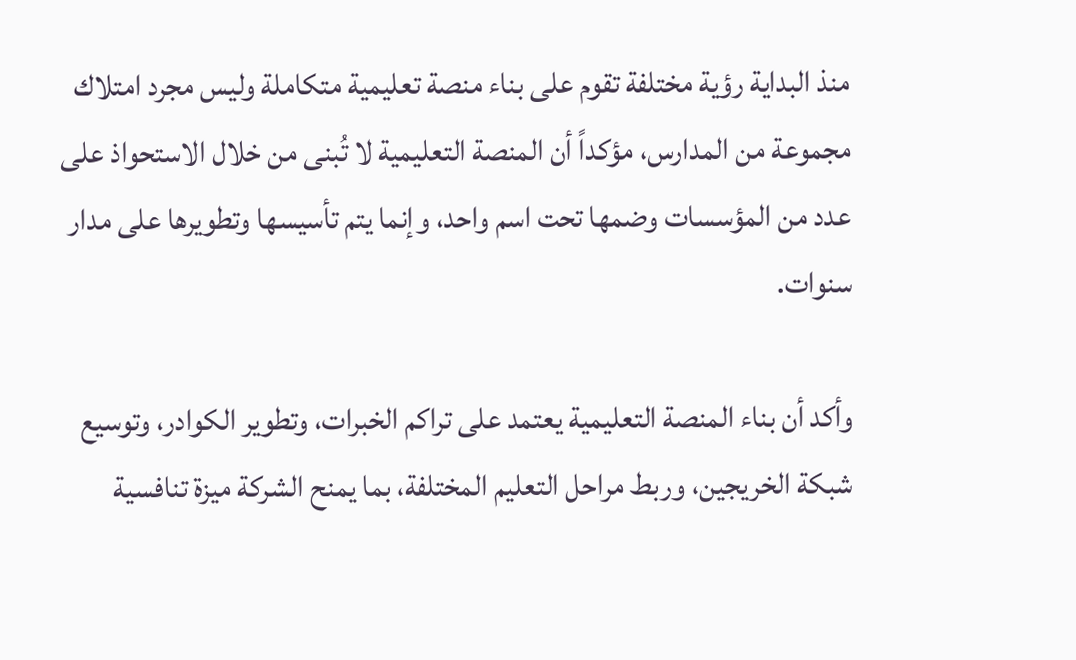منذ البداية رؤية مختلفة تقوم على بناء منصة تعليمية متكاملة وليس مجرد امتلاك مجموعة من المدارس، مؤكداً أن المنصة التعليمية لا تُبنى من خلال الاستحواذ على عدد من المؤسسات وضمها تحت اسم واحد، وإنما يتم تأسيسها وتطويرها على مدار سنوات.

وأكد أن بناء المنصة التعليمية يعتمد على تراكم الخبرات، وتطوير الكوادر، وتوسيع شبكة الخريجين، وربط مراحل التعليم المختلفة، بما يمنح الشركة ميزة تنافسية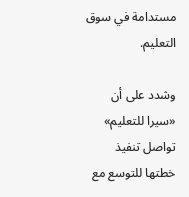مستدامة في سوق التعليم.

وشدد على أن «سيرا للتعليم» تواصل تنفيذ خطتها للتوسع مع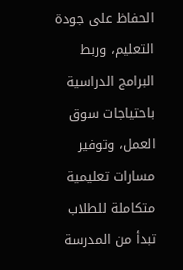الحفاظ على جودة التعليم، وربط البرامج الدراسية باحتياجات سوق العمل، وتوفير مسارات تعليمية متكاملة للطلاب تبدأ من المدرسة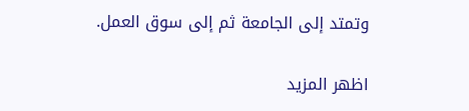وتمتد إلى الجامعة ثم إلى سوق العمل.

اظهر المزيد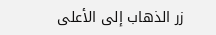زر الذهاب إلى الأعلى